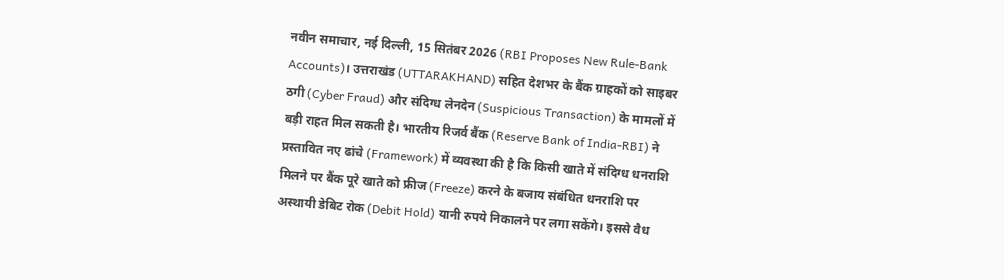नवीन समाचार, नई दिल्ली, 15 सितंबर 2026 (RBI Proposes New Rule-Bank Accounts)। उत्तराखंड (UTTARAKHAND) सहित देशभर के बैंक ग्राहकों को साइबर ठगी (Cyber Fraud) और संदिग्ध लेनदेन (Suspicious Transaction) के मामलों में बड़ी राहत मिल सकती है। भारतीय रिजर्व बैंक (Reserve Bank of India-RBI) ने प्रस्तावित नए ढांचे (Framework) में व्यवस्था की है कि किसी खाते में संदिग्ध धनराशि मिलने पर बैंक पूरे खाते को फ्रीज (Freeze) करने के बजाय संबंधित धनराशि पर अस्थायी डेबिट रोक (Debit Hold) यानी रुपये निकालने पर लगा सकेंगे। इससे वैध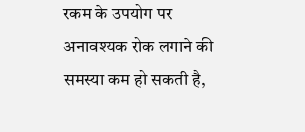रकम के उपयोग पर अनावश्यक रोक लगाने की समस्या कम हो सकती है,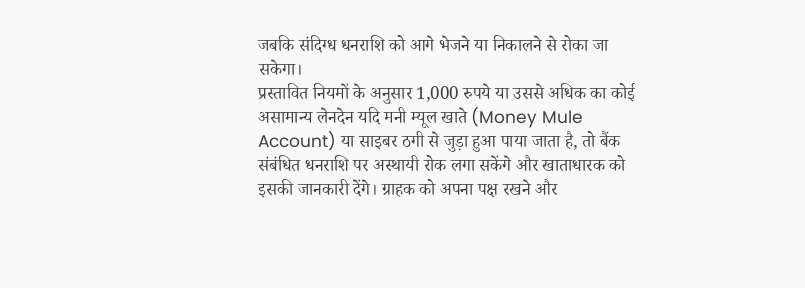जबकि संदिग्ध धनराशि को आगे भेजने या निकालने से रोका जा सकेगा।
प्रस्तावित नियमों के अनुसार 1,000 रुपये या उससे अधिक का कोई असामान्य लेनदेन यदि मनी म्यूल खाते (Money Mule Account) या साइबर ठगी से जुड़ा हुआ पाया जाता है, तो बैंक संबंधित धनराशि पर अस्थायी रोक लगा सकेंगे और खाताधारक को इसकी जानकारी देंगे। ग्राहक को अपना पक्ष रखने और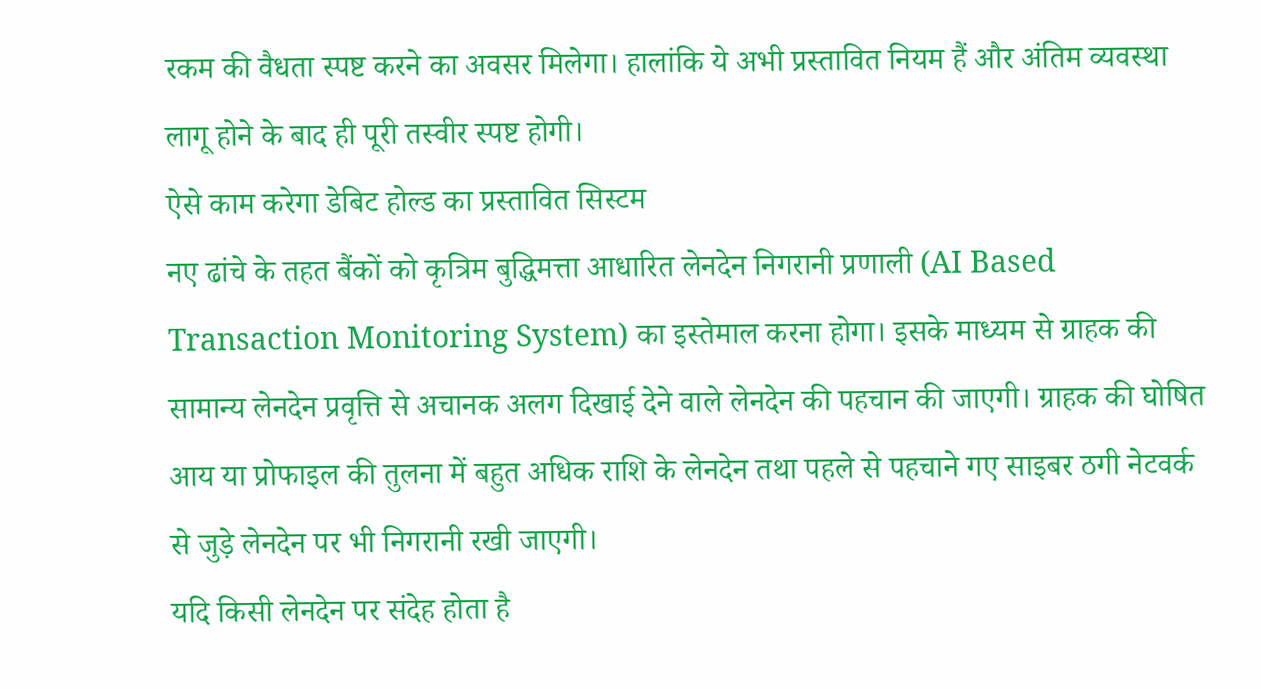रकम की वैधता स्पष्ट करने का अवसर मिलेगा। हालांकि ये अभी प्रस्तावित नियम हैं और अंतिम व्यवस्था लागू होने के बाद ही पूरी तस्वीर स्पष्ट होगी।
ऐसे काम करेगा डेबिट होल्ड का प्रस्तावित सिस्टम
नए ढांचे के तहत बैंकों को कृत्रिम बुद्धिमत्ता आधारित लेनदेन निगरानी प्रणाली (AI Based Transaction Monitoring System) का इस्तेमाल करना होगा। इसके माध्यम से ग्राहक की सामान्य लेनदेन प्रवृत्ति से अचानक अलग दिखाई देने वाले लेनदेन की पहचान की जाएगी। ग्राहक की घोषित आय या प्रोफाइल की तुलना में बहुत अधिक राशि के लेनदेन तथा पहले से पहचाने गए साइबर ठगी नेटवर्क से जुड़े लेनदेन पर भी निगरानी रखी जाएगी।
यदि किसी लेनदेन पर संदेह होता है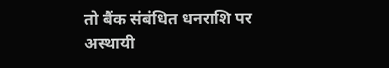तो बैंक संबंधित धनराशि पर अस्थायी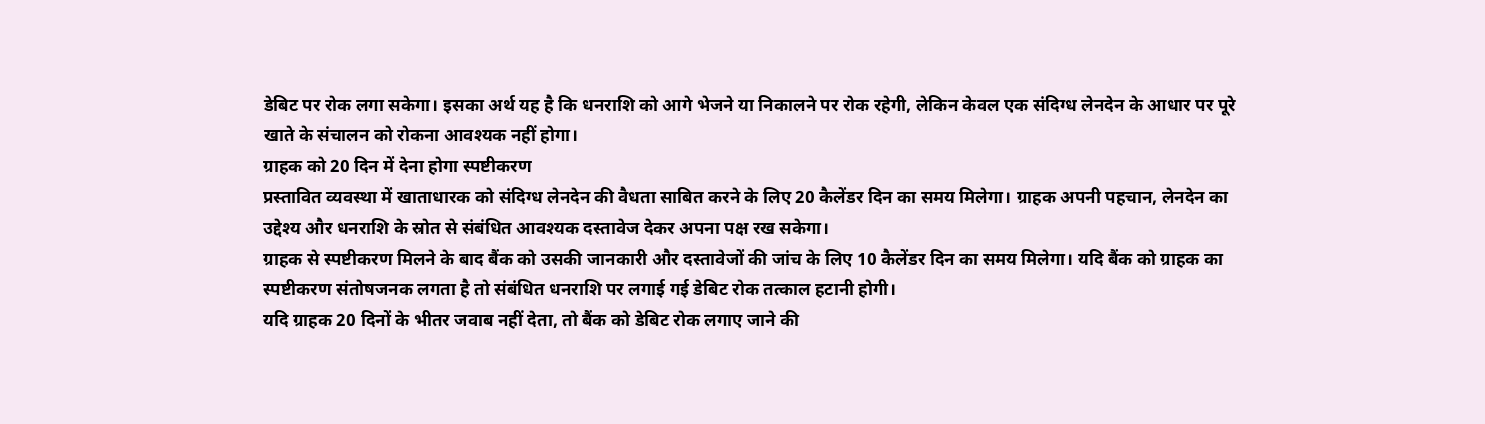डेबिट पर रोक लगा सकेगा। इसका अर्थ यह है कि धनराशि को आगे भेजने या निकालने पर रोक रहेगी, लेकिन केवल एक संदिग्ध लेनदेन के आधार पर पूरे खाते के संचालन को रोकना आवश्यक नहीं होगा।
ग्राहक को 20 दिन में देना होगा स्पष्टीकरण
प्रस्तावित व्यवस्था में खाताधारक को संदिग्ध लेनदेन की वैधता साबित करने के लिए 20 कैलेंडर दिन का समय मिलेगा। ग्राहक अपनी पहचान, लेनदेन का उद्देश्य और धनराशि के स्रोत से संबंधित आवश्यक दस्तावेज देकर अपना पक्ष रख सकेगा।
ग्राहक से स्पष्टीकरण मिलने के बाद बैंक को उसकी जानकारी और दस्तावेजों की जांच के लिए 10 कैलेंडर दिन का समय मिलेगा। यदि बैंक को ग्राहक का स्पष्टीकरण संतोषजनक लगता है तो संबंधित धनराशि पर लगाई गई डेबिट रोक तत्काल हटानी होगी।
यदि ग्राहक 20 दिनों के भीतर जवाब नहीं देता, तो बैंक को डेबिट रोक लगाए जाने की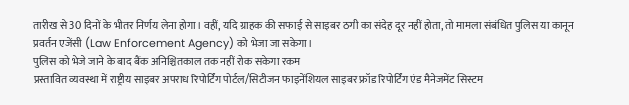तारीख से 30 दिनों के भीतर निर्णय लेना होगा। वहीं, यदि ग्राहक की सफाई से साइबर ठगी का संदेह दूर नहीं होता, तो मामला संबंधित पुलिस या कानून प्रवर्तन एजेंसी (Law Enforcement Agency) को भेजा जा सकेगा।
पुलिस को भेजे जाने के बाद बैंक अनिश्चितकाल तक नहीं रोक सकेगा रकम
प्रस्तावित व्यवस्था में राष्ट्रीय साइबर अपराध रिपोर्टिंग पोर्टल/सिटीजन फाइनेंशियल साइबर फ्रॉड रिपोर्टिंग एंड मैनेजमेंट सिस्टम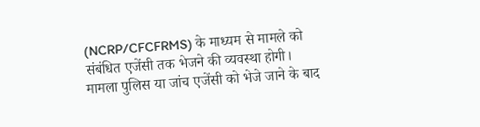(NCRP/CFCFRMS) के माध्यम से मामले को संबंधित एजेंसी तक भेजने की व्यवस्था होगी। मामला पुलिस या जांच एजेंसी को भेजे जाने के बाद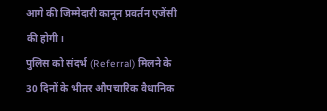आगे की जिम्मेदारी कानून प्रवर्तन एजेंसी की होगी।
पुलिस को संदर्भ (Referral) मिलने के 30 दिनों के भीतर औपचारिक वैधानिक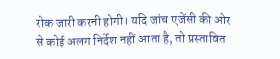रोक जारी करनी होगी। यदि जांच एजेंसी की ओर से कोई अलग निर्देश नहीं आता है, तो प्रस्तावित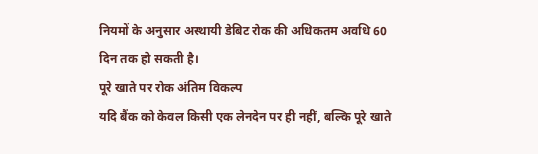नियमों के अनुसार अस्थायी डेबिट रोक की अधिकतम अवधि 60 दिन तक हो सकती है।
पूरे खाते पर रोक अंतिम विकल्प
यदि बैंक को केवल किसी एक लेनदेन पर ही नहीं, बल्कि पूरे खाते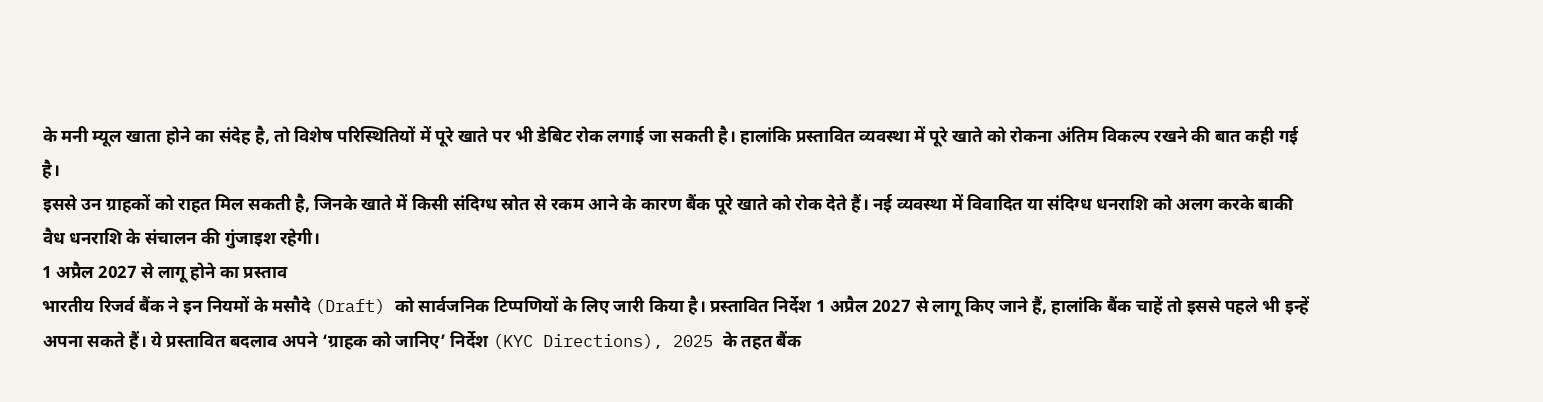के मनी म्यूल खाता होने का संदेह है, तो विशेष परिस्थितियों में पूरे खाते पर भी डेबिट रोक लगाई जा सकती है। हालांकि प्रस्तावित व्यवस्था में पूरे खाते को रोकना अंतिम विकल्प रखने की बात कही गई है।
इससे उन ग्राहकों को राहत मिल सकती है, जिनके खाते में किसी संदिग्ध स्रोत से रकम आने के कारण बैंक पूरे खाते को रोक देते हैं। नई व्यवस्था में विवादित या संदिग्ध धनराशि को अलग करके बाकी वैध धनराशि के संचालन की गुंजाइश रहेगी।
1 अप्रैल 2027 से लागू होने का प्रस्ताव
भारतीय रिजर्व बैंक ने इन नियमों के मसौदे (Draft) को सार्वजनिक टिप्पणियों के लिए जारी किया है। प्रस्तावित निर्देश 1 अप्रैल 2027 से लागू किए जाने हैं, हालांकि बैंक चाहें तो इससे पहले भी इन्हें अपना सकते हैं। ये प्रस्तावित बदलाव अपने ‘ग्राहक को जानिए’ निर्देश (KYC Directions), 2025 के तहत बैंक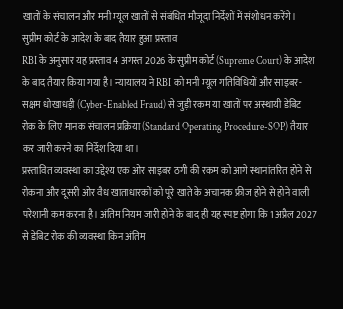खातों के संचालन और मनी म्यूल खातों से संबंधित मौजूदा निर्देशों में संशोधन करेंगे।
सुप्रीम कोर्ट के आदेश के बाद तैयार हुआ प्रस्ताव
RBI के अनुसार यह प्रस्ताव 4 अगस्त 2026 के सुप्रीम कोर्ट (Supreme Court) के आदेश के बाद तैयार किया गया है। न्यायालय ने RBI को मनी म्यूल गतिविधियों और साइबर-सक्षम धोखाधड़ी (Cyber-Enabled Fraud) से जुड़ी रकम या खातों पर अस्थायी डेबिट रोक के लिए मानक संचालन प्रक्रिया (Standard Operating Procedure-SOP) तैयार कर जारी करने का निर्देश दिया था।
प्रस्तावित व्यवस्था का उद्देश्य एक ओर साइबर ठगी की रकम को आगे स्थानांतरित होने से रोकना और दूसरी ओर वैध खाताधारकों को पूरे खाते के अचानक फ्रीज होने से होने वाली परेशानी कम करना है। अंतिम नियम जारी होने के बाद ही यह स्पष्ट होगा कि 1 अप्रैल 2027 से डेबिट रोक की व्यवस्था किन अंतिम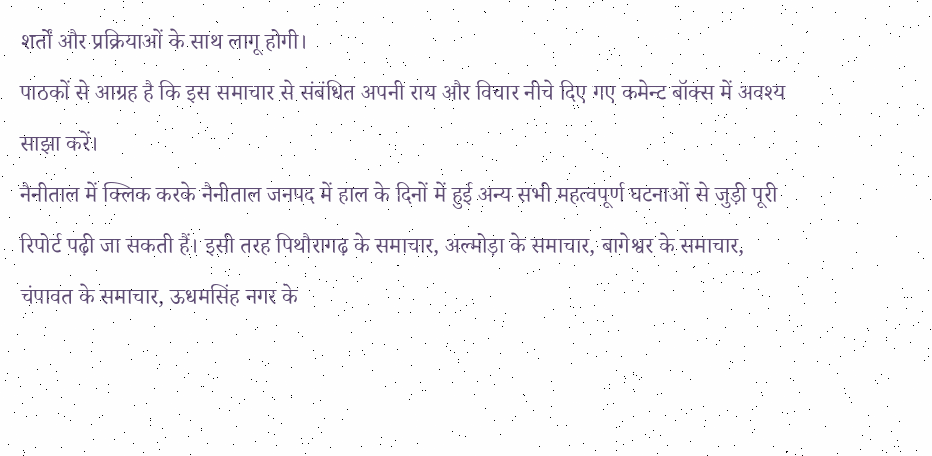शर्तों और प्रक्रियाओं के साथ लागू होगी।
पाठकों से आग्रह है कि इस समाचार से संबंधित अपनी राय और विचार नीचे दिए गए कमेन्ट बॉक्स में अवश्य साझा करें।
नैनीताल में क्लिक करके नैनीताल जनपद में हाल के दिनों में हुई अन्य सभी महत्वपूर्ण घटनाओं से जुड़ी पूरी रिपोर्ट पढ़ी जा सकती हैं। इसी तरह पिथौरागढ़ के समाचार, अल्मोड़ा के समाचार, बागेश्वर के समाचार, चंपावत के समाचार, ऊधमसिंह नगर के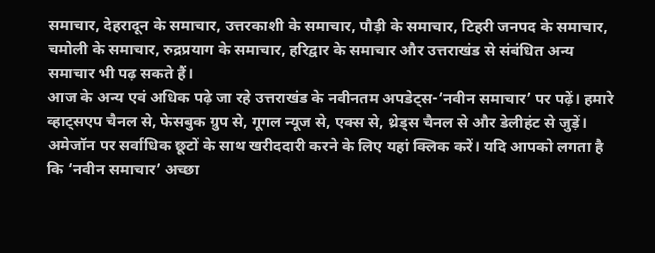समाचार, देहरादून के समाचार, उत्तरकाशी के समाचार, पौड़ी के समाचार, टिहरी जनपद के समाचार, चमोली के समाचार, रुद्रप्रयाग के समाचार, हरिद्वार के समाचार और उत्तराखंड से संबंधित अन्य समाचार भी पढ़ सकते हैं।
आज के अन्य एवं अधिक पढ़े जा रहे उत्तराखंड के नवीनतम अपडेट्स-‘नवीन समाचार’ पर पढ़ें। हमारे व्हाट्सएप चैनल से, फेसबुक ग्रुप से, गूगल न्यूज से, एक्स से, थ्रेड्स चैनल से और डेलीहंट से जुड़ें। अमेजॉन पर सर्वाधिक छूटों के साथ खरीददारी करने के लिए यहां क्लिक करें। यदि आपको लगता है कि ‘नवीन समाचार’ अच्छा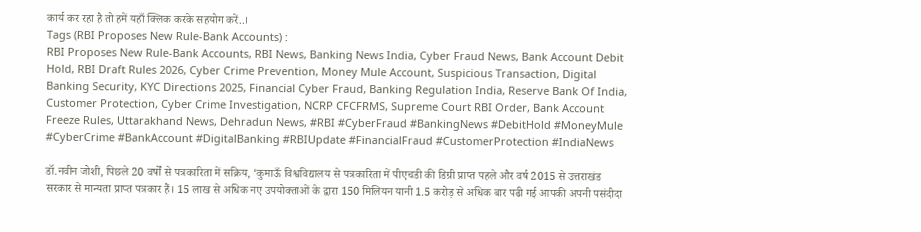कार्य कर रहा है तो हमें यहाँ क्लिक करके सहयोग करें..।
Tags (RBI Proposes New Rule-Bank Accounts) :
RBI Proposes New Rule-Bank Accounts, RBI News, Banking News India, Cyber Fraud News, Bank Account Debit Hold, RBI Draft Rules 2026, Cyber Crime Prevention, Money Mule Account, Suspicious Transaction, Digital Banking Security, KYC Directions 2025, Financial Cyber Fraud, Banking Regulation India, Reserve Bank Of India, Customer Protection, Cyber Crime Investigation, NCRP CFCFRMS, Supreme Court RBI Order, Bank Account Freeze Rules, Uttarakhand News, Dehradun News, #RBI #CyberFraud #BankingNews #DebitHold #MoneyMule #CyberCrime #BankAccount #DigitalBanking #RBIUpdate #FinancialFraud #CustomerProtection #IndiaNews

डॉ.नवीन जोशी, पिछले 20 वर्षों से पत्रकारिता में सक्रिय, ‘कुमाऊँ विश्वविद्यालय से पत्रकारिता में पीएचडी की डिग्री प्राप्त पहले और वर्ष 2015 से उत्तराखंड सरकार से मान्यता प्राप्त पत्रकार हैं। 15 लाख से अधिक नए उपयोक्ताओं के द्वारा 150 मिलियन यानी 1.5 करोड़ से अधिक बार पढी गई आपकी अपनी पसंदीदा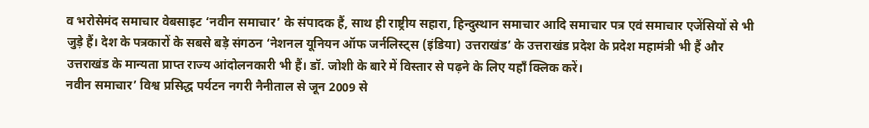व भरोसेमंद समाचार वेबसाइट ‘नवीन समाचार’ के संपादक हैं, साथ ही राष्ट्रीय सहारा, हिन्दुस्थान समाचार आदि समाचार पत्र एवं समाचार एजेंसियों से भी जुड़े हैं। देश के पत्रकारों के सबसे बड़े संगठन ‘नेशनल यूनियन ऑफ जर्नलिस्ट्स (इंडिया) उत्तराखंड’ के उत्तराखंड प्रदेश के प्रदेश महामंत्री भी हैं और उत्तराखंड के मान्यता प्राप्त राज्य आंदोलनकारी भी हैं। डॉ. जोशी के बारे में विस्तार से पढ़ने के लिए यहाँ क्लिक करें।
नवीन समाचार’ विश्व प्रसिद्ध पर्यटन नगरी नैनीताल से जून 2009 से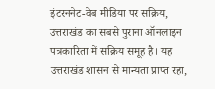इंटरननेट-वेब मीडिया पर सक्रिय, उत्तराखंड का सबसे पुराना ऑनलाइन पत्रकारिता में सक्रिय समूह है। यह उत्तराखंड शासन से मान्यता प्राप्त रहा,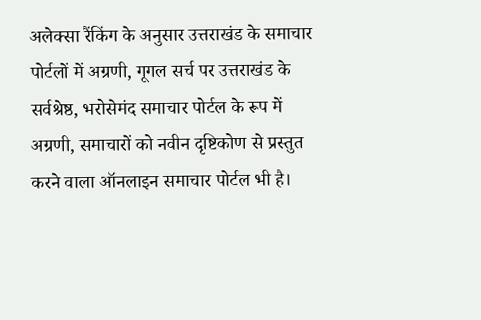अलेक्सा रैंकिंग के अनुसार उत्तराखंड के समाचार पोर्टलों में अग्रणी, गूगल सर्च पर उत्तराखंड के सर्वश्रेष्ठ, भरोसेमंद समाचार पोर्टल के रूप में अग्रणी, समाचारों को नवीन दृष्टिकोण से प्रस्तुत करने वाला ऑनलाइन समाचार पोर्टल भी है।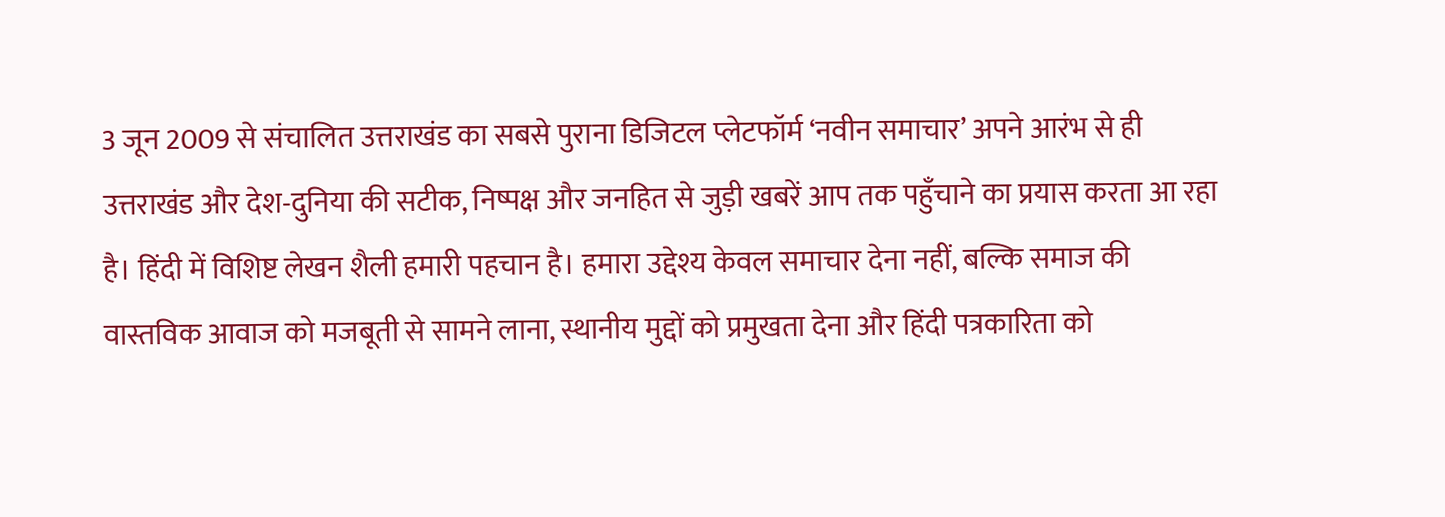3 जून 2009 से संचालित उत्तराखंड का सबसे पुराना डिजिटल प्लेटफॉर्म ‘नवीन समाचार’ अपने आरंभ से ही उत्तराखंड और देश-दुनिया की सटीक, निष्पक्ष और जनहित से जुड़ी खबरें आप तक पहुँचाने का प्रयास करता आ रहा है। हिंदी में विशिष्ट लेखन शैली हमारी पहचान है। हमारा उद्देश्य केवल समाचार देना नहीं, बल्कि समाज की वास्तविक आवाज को मजबूती से सामने लाना, स्थानीय मुद्दों को प्रमुखता देना और हिंदी पत्रकारिता को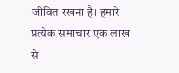जीवित रखना है। हमारे प्रत्येक समाचार एक लाख से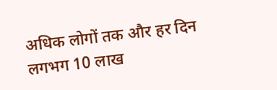अधिक लोगों तक और हर दिन लगभग 10 लाख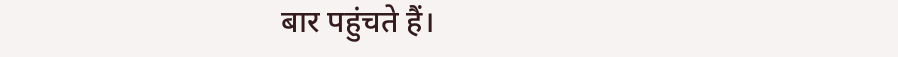बार पहुंचते हैं।